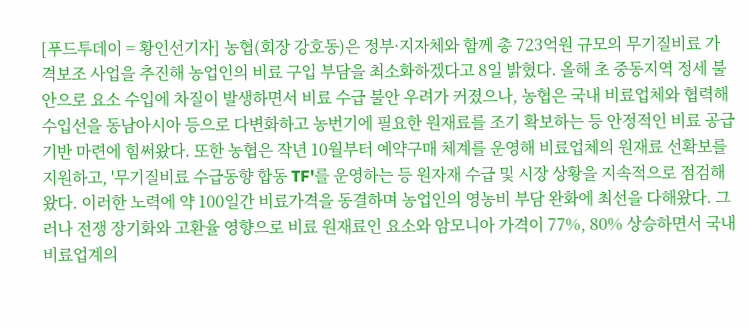[푸드투데이 = 황인선기자] 농협(회장 강호동)은 정부·지자체와 함께 총 723억원 규모의 무기질비료 가격보조 사업을 추진해 농업인의 비료 구입 부담을 최소화하겠다고 8일 밝혔다. 올해 초 중동지역 정세 불안으로 요소 수입에 차질이 발생하면서 비료 수급 불안 우려가 커졌으나, 농협은 국내 비료업체와 협력해 수입선을 동남아시아 등으로 다변화하고 농번기에 필요한 원재료를 조기 확보하는 등 안정적인 비료 공급 기반 마련에 힘써왔다. 또한 농협은 작년 10월부터 예약구매 체계를 운영해 비료업체의 원재료 선확보를 지원하고, '무기질비료 수급동향 합동 TF'를 운영하는 등 원자재 수급 및 시장 상황을 지속적으로 점검해왔다. 이러한 노력에 약 100일간 비료가격을 동결하며 농업인의 영농비 부담 완화에 최선을 다해왔다. 그러나 전쟁 장기화와 고환율 영향으로 비료 원재료인 요소와 암모니아 가격이 77%, 80% 상승하면서 국내 비료업계의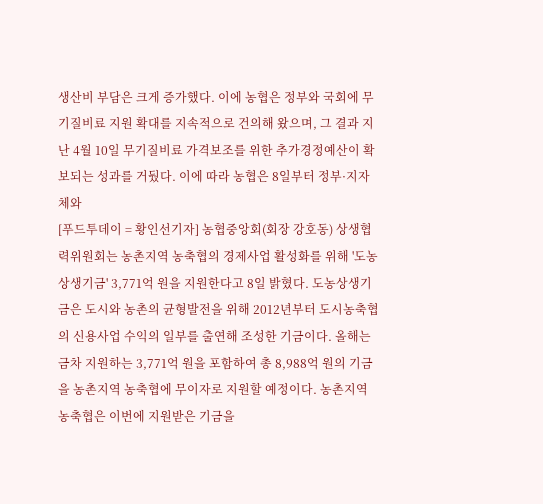생산비 부담은 크게 증가했다. 이에 농협은 정부와 국회에 무기질비료 지원 확대를 지속적으로 건의해 왔으며, 그 결과 지난 4월 10일 무기질비료 가격보조를 위한 추가경정예산이 확보되는 성과를 거뒀다. 이에 따라 농협은 8일부터 정부·지자체와
[푸드투데이 = 황인선기자] 농협중앙회(회장 강호동) 상생협력위원회는 농촌지역 농축협의 경제사업 활성화를 위해 '도농상생기금' 3,771억 원을 지원한다고 8일 밝혔다. 도농상생기금은 도시와 농촌의 균형발전을 위해 2012년부터 도시농축협의 신용사업 수익의 일부를 출연해 조성한 기금이다. 올해는 금차 지원하는 3,771억 원을 포함하여 총 8,988억 원의 기금을 농촌지역 농축협에 무이자로 지원할 예정이다. 농촌지역 농축협은 이번에 지원받은 기금을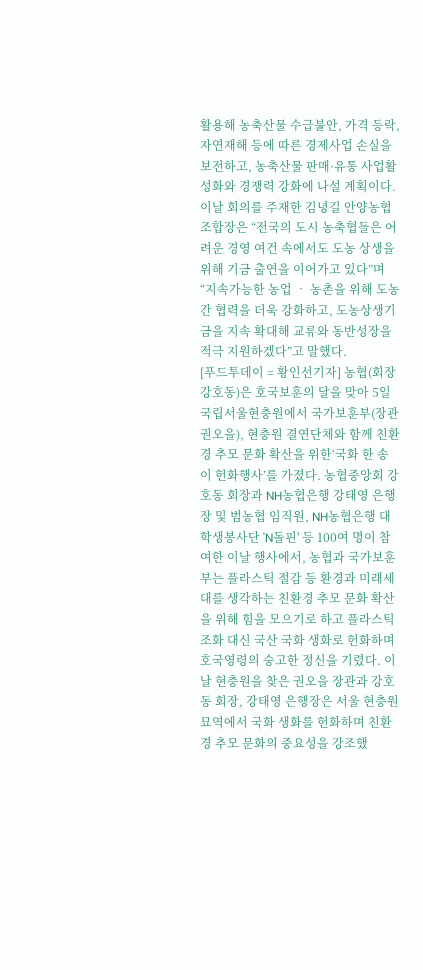활용해 농축산물 수급불안, 가격 등락, 자연재해 등에 따른 경제사업 손실을 보전하고, 농축산물 판매·유통 사업활성화와 경쟁력 강화에 나설 계획이다. 이날 회의를 주재한 김녕길 안양농협 조합장은 “전국의 도시 농축협들은 어려운 경영 여건 속에서도 도농 상생을 위해 기금 출연을 이어가고 있다”며“지속가능한 농업 ‧ 농촌을 위해 도농간 협력을 더욱 강화하고, 도농상생기금을 지속 확대해 교류와 동반성장을 적극 지원하겠다”고 말했다.
[푸드투데이 = 황인선기자] 농협(회장 강호동)은 호국보훈의 달을 맞아 5일 국립서울현충원에서 국가보훈부(장관 권오을), 현충원 결연단체와 함께 친환경 추모 문화 확산을 위한‘국화 한 송이 헌화행사’를 가졌다. 농협중앙회 강호동 회장과 NH농협은행 강태영 은행장 및 범농협 임직원, NH농협은행 대학생봉사단 'N돌핀' 등 100여 명이 참여한 이날 행사에서, 농협과 국가보훈부는 플라스틱 절감 등 환경과 미래세대를 생각하는 친환경 추모 문화 확산을 위해 힘을 모으기로 하고 플라스틱 조화 대신 국산 국화 생화로 헌화하며 호국영령의 숭고한 정신을 기렸다. 이날 현충원을 찾은 권오을 장관과 강호동 회장, 강태영 은행장은 서울 현충원 묘역에서 국화 생화를 헌화하며 친환경 추모 문화의 중요성을 강조했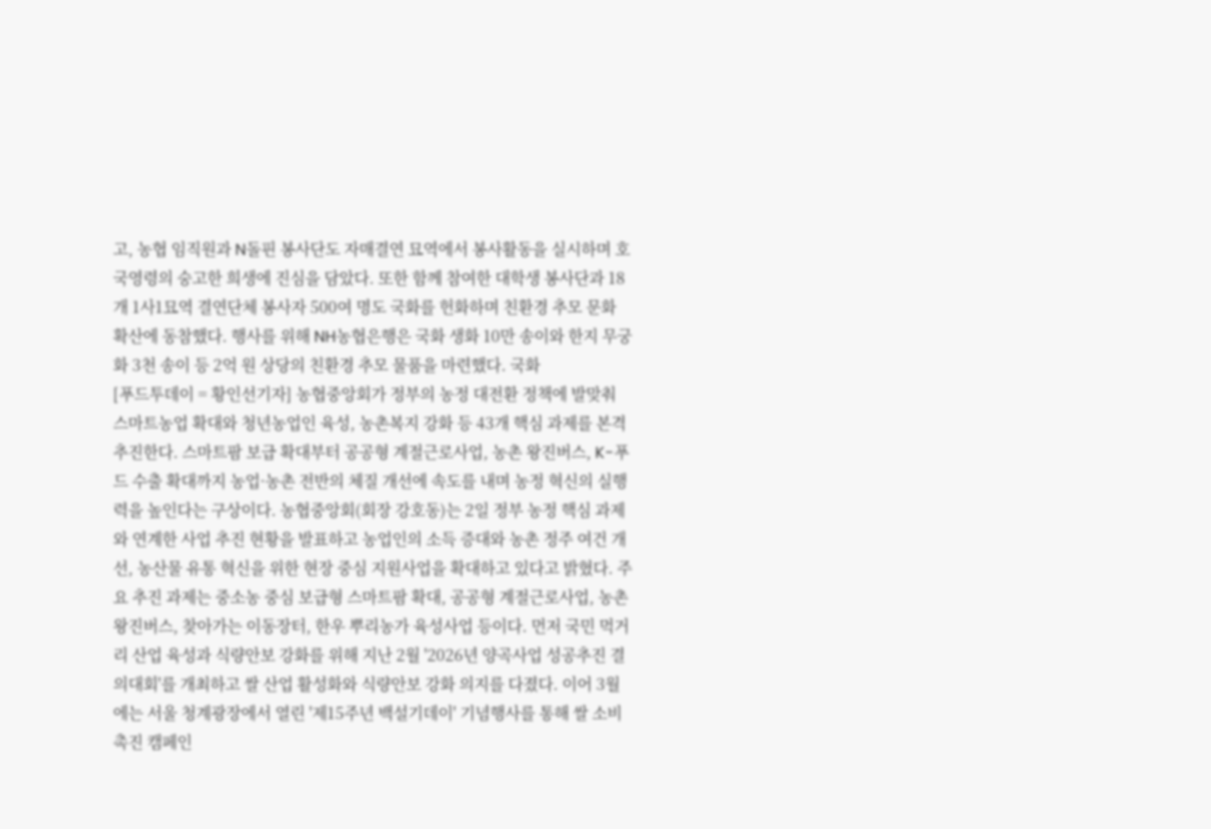고, 농협 임직원과 N돌핀 봉사단도 자매결연 묘역에서 봉사활동을 실시하며 호국영령의 숭고한 희생에 진심을 담았다. 또한 함께 참여한 대학생 봉사단과 18개 1사1묘역 결연단체 봉사자 500여 명도 국화를 헌화하며 친환경 추모 문화 확산에 동참했다. 행사를 위해 NH농협은행은 국화 생화 10만 송이와 한지 무궁화 3천 송이 등 2억 원 상당의 친환경 추모 물품을 마련했다. 국화
[푸드투데이 = 황인선기자] 농협중앙회가 정부의 농정 대전환 정책에 발맞춰 스마트농업 확대와 청년농업인 육성, 농촌복지 강화 등 43개 핵심 과제를 본격 추진한다. 스마트팜 보급 확대부터 공공형 계절근로사업, 농촌 왕진버스, K-푸드 수출 확대까지 농업·농촌 전반의 체질 개선에 속도를 내며 농정 혁신의 실행력을 높인다는 구상이다. 농협중앙회(회장 강호동)는 2일 정부 농정 핵심 과제와 연계한 사업 추진 현황을 발표하고 농업인의 소득 증대와 농촌 정주 여건 개선, 농산물 유통 혁신을 위한 현장 중심 지원사업을 확대하고 있다고 밝혔다. 주요 추진 과제는 중소농 중심 보급형 스마트팜 확대, 공공형 계절근로사업, 농촌 왕진버스, 찾아가는 이동장터, 한우 뿌리농가 육성사업 등이다. 먼저 국민 먹거리 산업 육성과 식량안보 강화를 위해 지난 2월 '2026년 양곡사업 성공추진 결의대회'를 개최하고 쌀 산업 활성화와 식량안보 강화 의지를 다졌다. 이어 3월에는 서울 청계광장에서 열린 '제15주년 백설기데이' 기념행사를 통해 쌀 소비 촉진 캠페인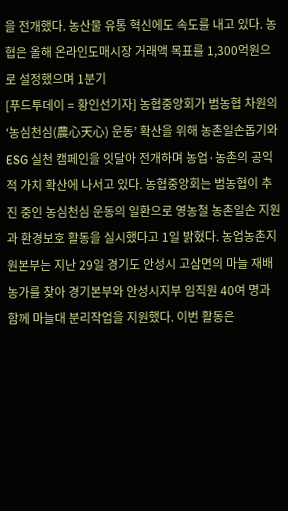을 전개했다. 농산물 유통 혁신에도 속도를 내고 있다. 농협은 올해 온라인도매시장 거래액 목표를 1,300억원으로 설정했으며 1분기
[푸드투데이 = 황인선기자] 농협중앙회가 범농협 차원의 ‘농심천심(農心天心) 운동’ 확산을 위해 농촌일손돕기와 ESG 실천 캠페인을 잇달아 전개하며 농업·농촌의 공익적 가치 확산에 나서고 있다. 농협중앙회는 범농협이 추진 중인 농심천심 운동의 일환으로 영농철 농촌일손 지원과 환경보호 활동을 실시했다고 1일 밝혔다. 농업농촌지원본부는 지난 29일 경기도 안성시 고삼면의 마늘 재배농가를 찾아 경기본부와 안성시지부 임직원 40여 명과 함께 마늘대 분리작업을 지원했다. 이번 활동은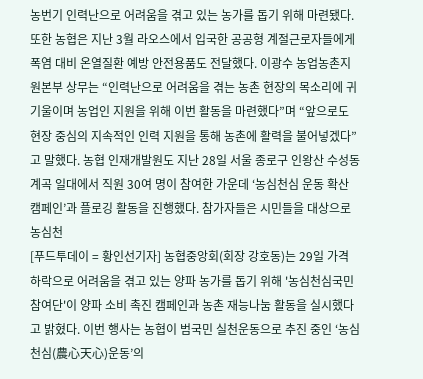농번기 인력난으로 어려움을 겪고 있는 농가를 돕기 위해 마련됐다. 또한 농협은 지난 3월 라오스에서 입국한 공공형 계절근로자들에게 폭염 대비 온열질환 예방 안전용품도 전달했다. 이광수 농업농촌지원본부 상무는 “인력난으로 어려움을 겪는 농촌 현장의 목소리에 귀 기울이며 농업인 지원을 위해 이번 활동을 마련했다”며 “앞으로도 현장 중심의 지속적인 인력 지원을 통해 농촌에 활력을 불어넣겠다”고 말했다. 농협 인재개발원도 지난 28일 서울 종로구 인왕산 수성동계곡 일대에서 직원 30여 명이 참여한 가운데 ‘농심천심 운동 확산 캠페인’과 플로깅 활동을 진행했다. 참가자들은 시민들을 대상으로 농심천
[푸드투데이 = 황인선기자] 농협중앙회(회장 강호동)는 29일 가격 하락으로 어려움을 겪고 있는 양파 농가를 돕기 위해 '농심천심국민참여단'이 양파 소비 촉진 캠페인과 농촌 재능나눔 활동을 실시했다고 밝혔다. 이번 행사는 농협이 범국민 실천운동으로 추진 중인 ‘농심천심(農心天心)운동’의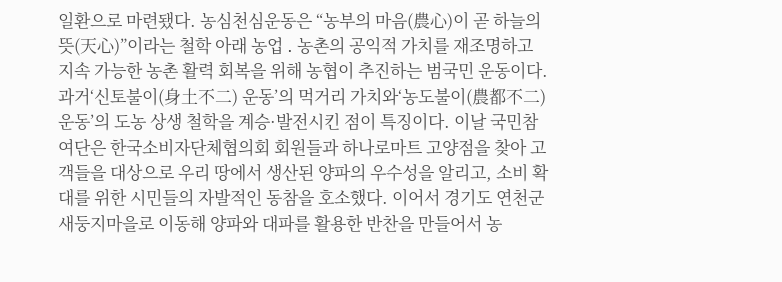일환으로 마련됐다. 농심천심운동은 “농부의 마음(農心)이 곧 하늘의 뜻(天心)”이라는 철학 아래 농업 ․ 농촌의 공익적 가치를 재조명하고 지속 가능한 농촌 활력 회복을 위해 농협이 추진하는 범국민 운동이다. 과거‘신토불이(身土不二) 운동’의 먹거리 가치와‘농도불이(農都不二) 운동’의 도농 상생 철학을 계승·발전시킨 점이 특징이다. 이날 국민참여단은 한국소비자단체협의회 회원들과 하나로마트 고양점을 찾아 고객들을 대상으로 우리 땅에서 생산된 양파의 우수성을 알리고, 소비 확대를 위한 시민들의 자발적인 동참을 호소했다. 이어서 경기도 연천군 새둥지마을로 이동해 양파와 대파를 활용한 반찬을 만들어서 농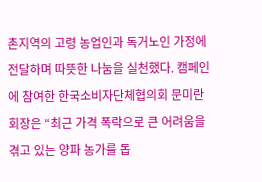촌지역의 고령 농업인과 독거노인 가정에 전달하며 따뜻한 나눔을 실천했다. 캠페인에 참여한 한국소비자단체협의회 문미란 회장은 “최근 가격 폭락으로 큰 어려움을 겪고 있는 양파 농가를 돕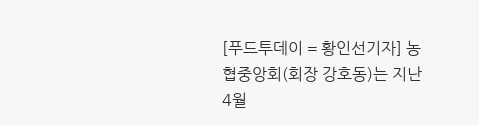[푸드투데이 = 황인선기자] 농협중앙회(회장 강호동)는 지난 4월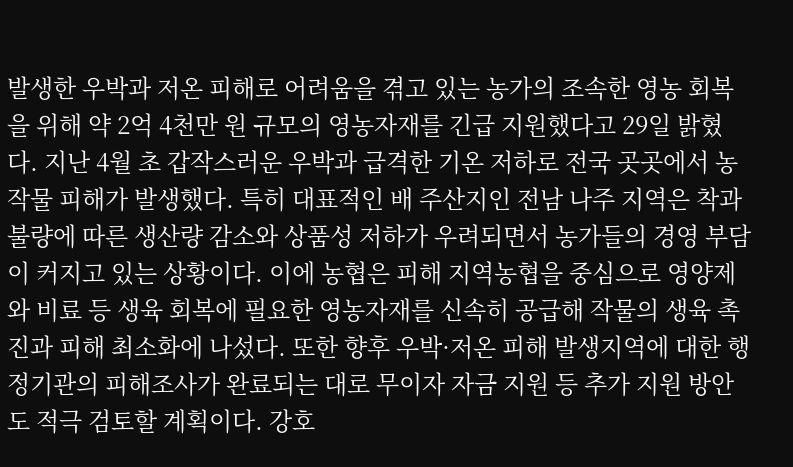발생한 우박과 저온 피해로 어려움을 겪고 있는 농가의 조속한 영농 회복을 위해 약 2억 4천만 원 규모의 영농자재를 긴급 지원했다고 29일 밝혔다. 지난 4월 초 갑작스러운 우박과 급격한 기온 저하로 전국 곳곳에서 농작물 피해가 발생했다. 특히 대표적인 배 주산지인 전남 나주 지역은 착과 불량에 따른 생산량 감소와 상품성 저하가 우려되면서 농가들의 경영 부담이 커지고 있는 상황이다. 이에 농협은 피해 지역농협을 중심으로 영양제와 비료 등 생육 회복에 필요한 영농자재를 신속히 공급해 작물의 생육 촉진과 피해 최소화에 나섰다. 또한 향후 우박·저온 피해 발생지역에 대한 행정기관의 피해조사가 완료되는 대로 무이자 자금 지원 등 추가 지원 방안도 적극 검토할 계획이다. 강호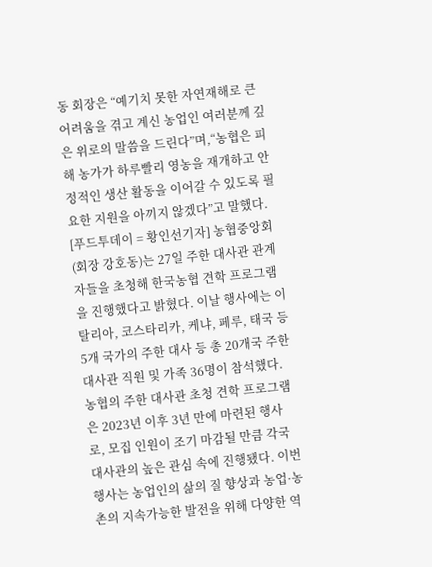동 회장은 “예기치 못한 자연재해로 큰 어려움을 겪고 계신 농업인 여러분께 깊은 위로의 말씀을 드린다”며,“농협은 피해 농가가 하루빨리 영농을 재개하고 안정적인 생산 활동을 이어갈 수 있도록 필요한 지원을 아끼지 않겠다”고 말했다.
[푸드투데이 = 황인선기자] 농협중앙회(회장 강호동)는 27일 주한 대사관 관계자들을 초청해 한국농협 견학 프로그램을 진행했다고 밝혔다. 이날 행사에는 이탈리아, 코스타리카, 케냐, 페루, 태국 등 5개 국가의 주한 대사 등 총 20개국 주한 대사관 직원 및 가족 36명이 참석했다. 농협의 주한 대사관 초청 견학 프로그램은 2023년 이후 3년 만에 마련된 행사로, 모집 인원이 조기 마감될 만큼 각국 대사관의 높은 관심 속에 진행됐다. 이번 행사는 농업인의 삶의 질 향상과 농업·농촌의 지속가능한 발전을 위해 다양한 역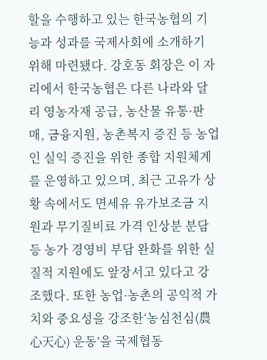할을 수행하고 있는 한국농협의 기능과 성과를 국제사회에 소개하기 위해 마련됐다. 강호동 회장은 이 자리에서 한국농협은 다른 나라와 달리 영농자재 공급, 농산물 유통·판매, 금융지원, 농촌복지 증진 등 농업인 실익 증진을 위한 종합 지원체계를 운영하고 있으며, 최근 고유가 상황 속에서도 면세유 유가보조금 지원과 무기질비료 가격 인상분 분담 등 농가 경영비 부담 완화를 위한 실질적 지원에도 앞장서고 있다고 강조했다. 또한 농업·농촌의 공익적 가치와 중요성을 강조한‘농심천심(農心天心) 운동’을 국제협동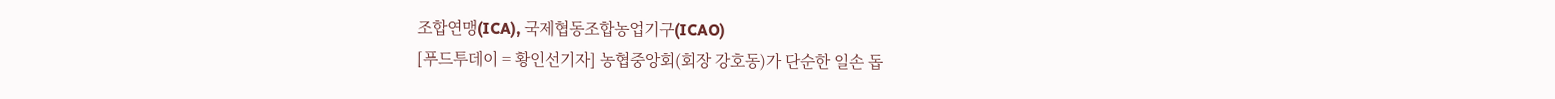조합연맹(ICA), 국제협동조합농업기구(ICAO)
[푸드투데이 = 황인선기자] 농협중앙회(회장 강호동)가 단순한 일손 돕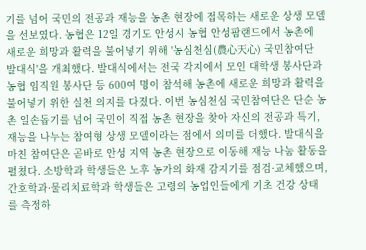기를 넘어 국민의 전공과 재능을 농촌 현장에 접목하는 새로운 상생 모델을 선보였다. 농협은 12일 경기도 안성시 농협 안성팜랜드에서 농촌에 새로운 희망과 활력을 불어넣기 위해 '농심천심(農心天心) 국민참여단 발대식'을 개최했다. 발대식에서는 전국 각지에서 모인 대학생 봉사단과 농협 임직원 봉사단 등 600여 명이 참석해 농촌에 새로운 희망과 활력을 불어넣기 위한 실천 의지를 다졌다. 이번 농심천심 국민참여단은 단순 농촌 일손돕기를 넘어 국민이 직접 농촌 현장을 찾아 자신의 전공과 특기, 재능을 나누는 참여형 상생 모델이라는 점에서 의미를 더했다. 발대식을 마친 참여단은 곧바로 안성 지역 농촌 현장으로 이동해 재능 나눔 활동을 펼쳤다. 소방학과 학생들은 노후 농가의 화재 감지기를 점검·교체했으며, 간호학과·물리치료학과 학생들은 고령의 농업인들에게 기초 건강 상태를 측정하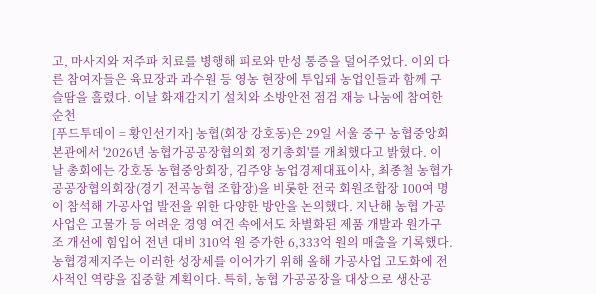고, 마사지와 저주파 치료를 병행해 피로와 만성 통증을 덜어주었다. 이외 다른 참여자들은 육묘장과 과수원 등 영농 현장에 투입돼 농업인들과 함께 구슬땀을 흘렸다. 이날 화재감지기 설치와 소방안전 점검 재능 나눔에 참여한 순천
[푸드투데이 = 황인선기자] 농협(회장 강호동)은 29일 서울 중구 농협중앙회 본관에서 '2026년 농협가공공장협의회 정기총회'를 개최했다고 밝혔다. 이날 총회에는 강호동 농협중앙회장, 김주양 농업경제대표이사, 최종철 농협가공공장협의회장(경기 전곡농협 조합장)을 비롯한 전국 회원조합장 100여 명이 참석해 가공사업 발전을 위한 다양한 방안을 논의했다. 지난해 농협 가공사업은 고물가 등 어려운 경영 여건 속에서도 차별화된 제품 개발과 원가구조 개선에 힘입어 전년 대비 310억 원 증가한 6,333억 원의 매출을 기록했다. 농협경제지주는 이러한 성장세를 이어가기 위해 올해 가공사업 고도화에 전사적인 역량을 집중할 계획이다. 특히, 농협 가공공장을 대상으로 생산공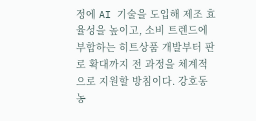정에 AI 기술을 도입해 제조 효율성을 높이고, 소비 트렌드에 부합하는 히트상품 개발부터 판로 확대까지 전 과정을 체계적으로 지원할 방침이다. 강호동 농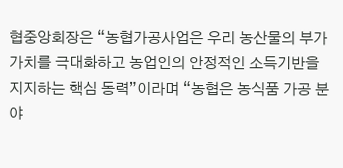협중앙회장은 “농협가공사업은 우리 농산물의 부가가치를 극대화하고 농업인의 안정적인 소득기반을 지지하는 핵심 동력”이라며 “농협은 농식품 가공 분야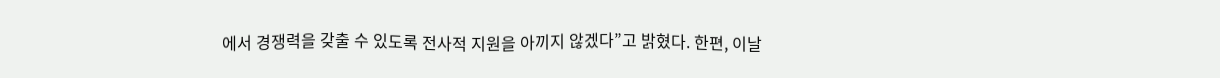에서 경쟁력을 갖출 수 있도록 전사적 지원을 아끼지 않겠다”고 밝혔다. 한편, 이날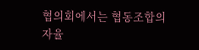협의회에서는 협동조합의 자율